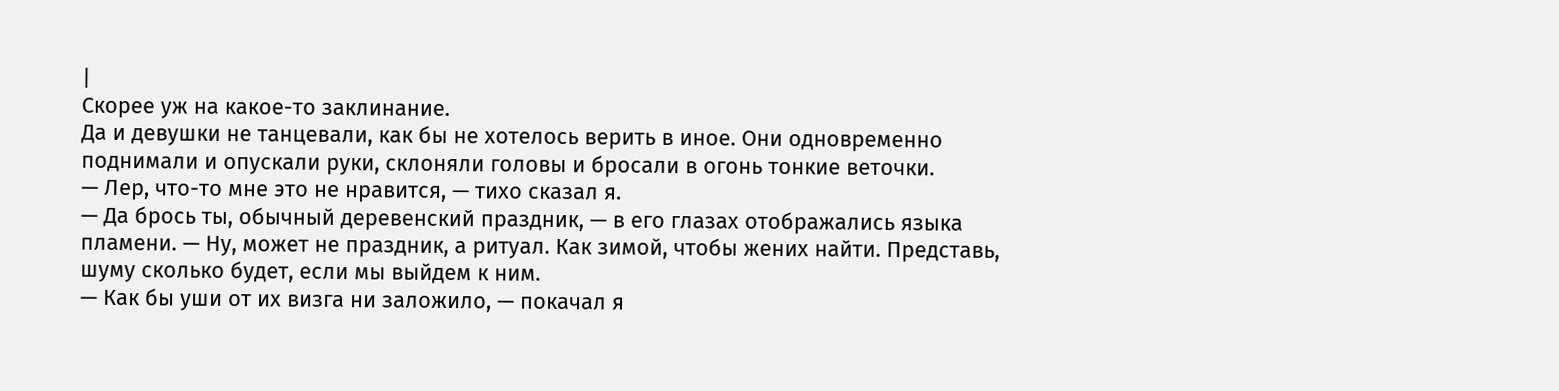|
Скорее уж на какое-то заклинание.
Да и девушки не танцевали, как бы не хотелось верить в иное. Они одновременно поднимали и опускали руки, склоняли головы и бросали в огонь тонкие веточки.
— Лер, что-то мне это не нравится, — тихо сказал я.
— Да брось ты, обычный деревенский праздник, — в его глазах отображались языка пламени. — Ну, может не праздник, а ритуал. Как зимой, чтобы жених найти. Представь, шуму сколько будет, если мы выйдем к ним.
— Как бы уши от их визга ни заложило, — покачал я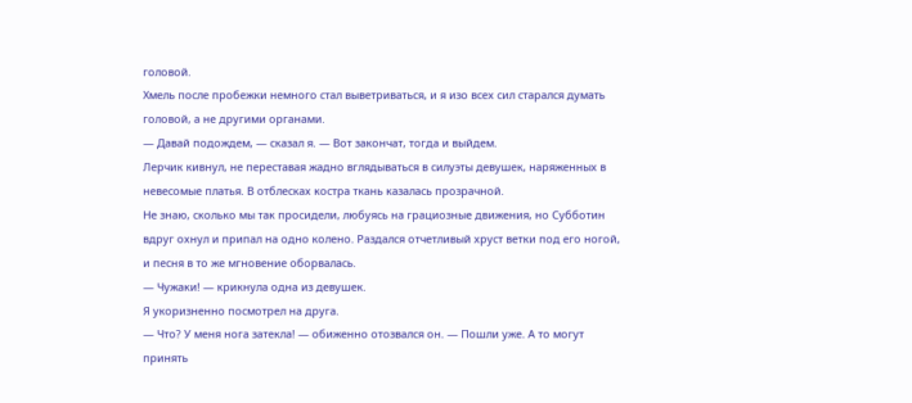головой.
Хмель после пробежки немного стал выветриваться, и я изо всех сил старался думать головой, а не другими органами.
— Давай подождем, — сказал я. — Вот закончат, тогда и выйдем.
Лерчик кивнул, не переставая жадно вглядываться в силуэты девушек, наряженных в невесомые платья. В отблесках костра ткань казалась прозрачной.
Не знаю, сколько мы так просидели, любуясь на грациозные движения, но Субботин вдруг охнул и припал на одно колено. Раздался отчетливый хруст ветки под его ногой, и песня в то же мгновение оборвалась.
— Чужаки! — крикнула одна из девушек.
Я укоризненно посмотрел на друга.
— Что? У меня нога затекла! — обиженно отозвался он. — Пошли уже. А то могут принять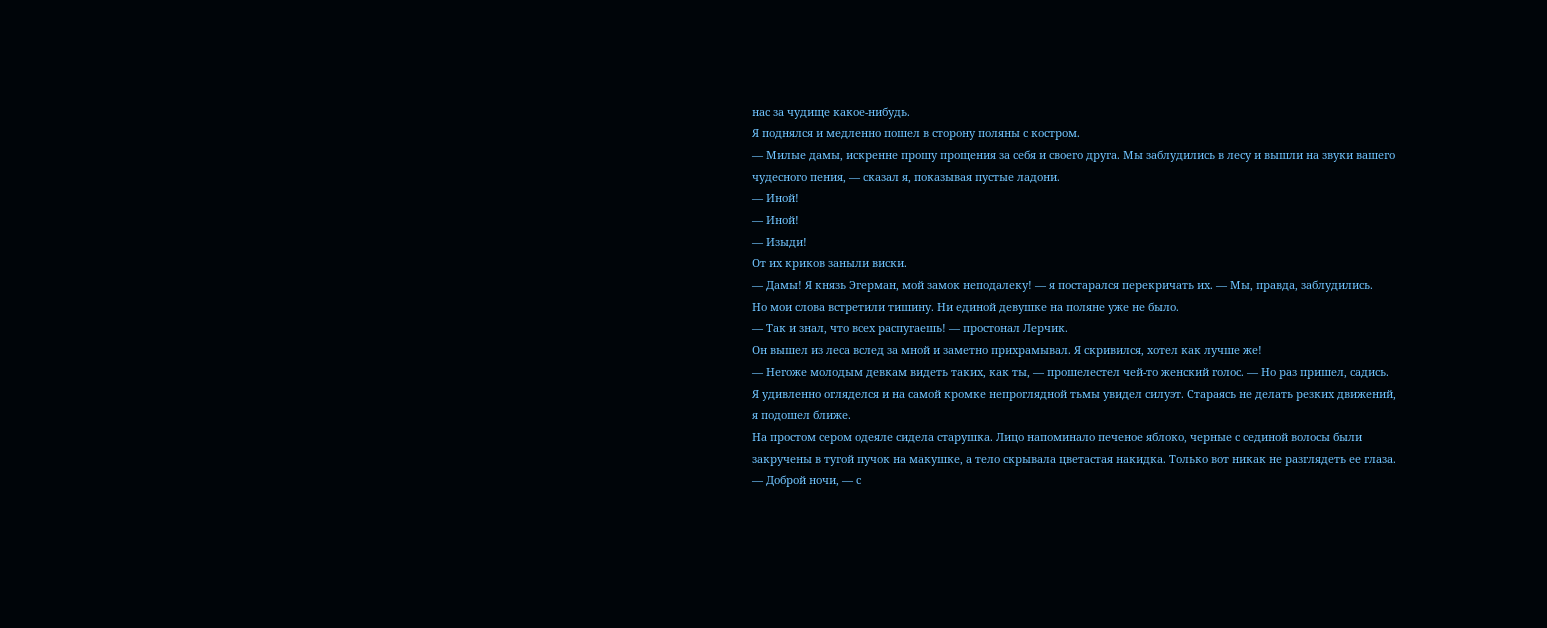нас за чудище какое-нибудь.
Я поднялся и медленно пошел в сторону поляны с костром.
— Милые дамы, искренне прошу прощения за себя и своего друга. Мы заблудились в лесу и вышли на звуки вашего чудесного пения, — сказал я, показывая пустые ладони.
— Иной!
— Иной!
— Изыди!
От их криков заныли виски.
— Дамы! Я князь Эгерман, мой замок неподалеку! — я постарался перекричать их. — Мы, правда, заблудились.
Но мои слова встретили тишину. Ни единой девушке на поляне уже не было.
— Так и знал, что всех распугаешь! — простонал Лерчик.
Он вышел из леса вслед за мной и заметно прихрамывал. Я скривился, хотел как лучше же!
— Негоже молодым девкам видеть таких, как ты, — прошелестел чей-то женский голос. — Но раз пришел, садись.
Я удивленно огляделся и на самой кромке непроглядной тьмы увидел силуэт. Стараясь не делать резких движений, я подошел ближе.
На простом сером одеяле сидела старушка. Лицо напоминало печеное яблоко, черные с сединой волосы были закручены в тугой пучок на макушке, а тело скрывала цветастая накидка. Только вот никак не разглядеть ее глаза.
— Доброй ночи, — с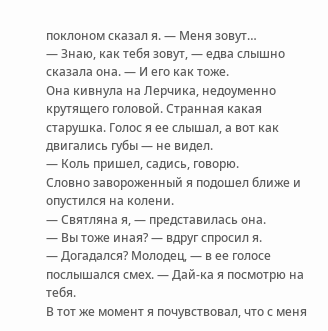поклоном сказал я. — Меня зовут…
— Знаю, как тебя зовут, — едва слышно сказала она. — И его как тоже.
Она кивнула на Лерчика, недоуменно крутящего головой. Странная какая старушка. Голос я ее слышал, а вот как двигались губы — не видел.
— Коль пришел, садись, говорю.
Словно завороженный я подошел ближе и опустился на колени.
— Святляна я, — представилась она.
— Вы тоже иная? — вдруг спросил я.
— Догадался? Молодец, — в ее голосе послышался смех. — Дай-ка я посмотрю на тебя.
В тот же момент я почувствовал, что с меня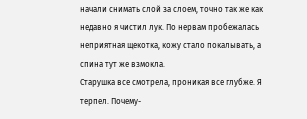начали снимать слой за слоем, точно так же как недавно я чистил лук. По нервам пробежалась неприятная щекотка, кожу стало покалывать, а спина тут же взмокла.
Старушка все смотрела, проникая все глубже. Я терпел. Почему-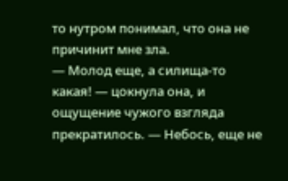то нутром понимал, что она не причинит мне зла.
— Молод еще, а силища-то какая! — цокнула она, и ощущение чужого взгляда прекратилось. — Небось, еще не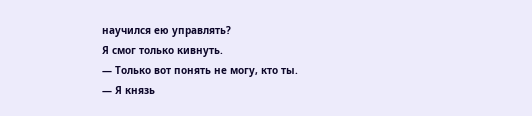научился ею управлять?
Я смог только кивнуть.
— Только вот понять не могу, кто ты.
— Я князь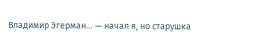Владимир Эгерман… — начал я, но старушка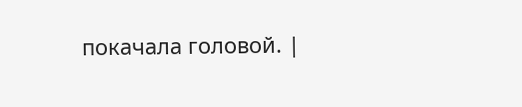покачала головой. |